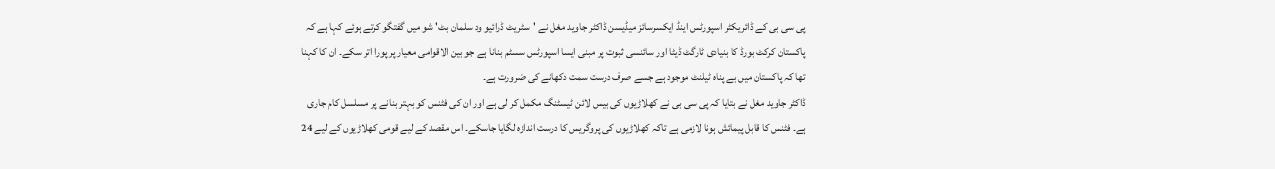پی سی بی کے ڈائریکٹر اسپورٹس اینڈ ایکسرسائز میڈیسن ڈاکٹر جاوید مغل نے 'سٹریٹ ڈرائیو ود سلمان بٹ' شو میں گفتگو کرتے ہوئے کہا ہے کہ پاکستان کرکٹ بورڈ کا بنیادی ٹارگٹ ڈیٹا اور سائنسی ثبوت پر مبنی ایسا اسپورٹس سسٹم بنانا ہے جو بین الاقوامی معیار پر پورا اتر سکے۔ ان کا کہنا تھا کہ پاکستان میں بے پناہ ٹیلنٹ موجود ہے جسے صرف درست سمت دکھانے کی ضرورت ہے۔
ڈاکٹر جاوید مغل نے بتایا کہ پی سی بی نے کھلاڑیوں کی بیس لائن ٹیسٹنگ مکمل کر لی ہے اور ان کی فٹنس کو بہتر بنانے پر مسلسل کام جاری ہے۔ فٹنس کا قابل پیمائش ہونا لازمی ہے تاکہ کھلاڑیوں کی پروگریس کا درست اندازہ لگایا جاسکے۔ اس مقصد کے لیے قومی کھلاڑیوں کے لیے 24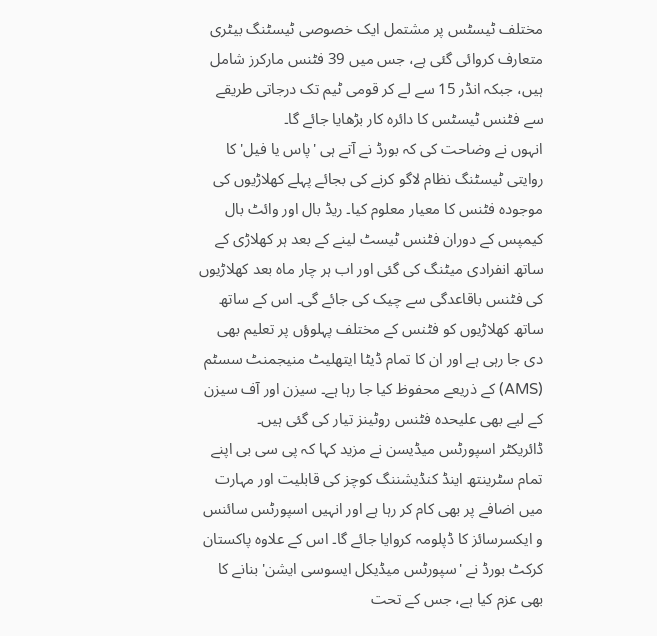مختلف ٹیسٹس پر مشتمل ایک خصوصی ٹیسٹنگ بیٹری متعارف کروائی گئی ہے، جس میں 39 فٹنس مارکرز شامل ہیں، جبکہ انڈر 15 سے لے کر قومی ٹیم تک درجاتی طریقے سے فٹنس ٹیسٹس کا دائرہ کار بڑھایا جائے گا۔
انہوں نے وضاحت کی کہ بورڈ نے آتے ہی 'پاس یا فیل' کا روایتی ٹیسٹنگ نظام لاگو کرنے کی بجائے پہلے کھلاڑیوں کی موجودہ فٹنس کا معیار معلوم کیا۔ ریڈ بال اور وائٹ بال کیمپس کے دوران فٹنس ٹیسٹ لینے کے بعد ہر کھلاڑی کے ساتھ انفرادی میٹنگ کی گئی اور اب ہر چار ماہ بعد کھلاڑیوں کی فٹنس باقاعدگی سے چیک کی جائے گی۔ اس کے ساتھ ساتھ کھلاڑیوں کو فٹنس کے مختلف پہلوؤں پر تعلیم بھی دی جا رہی ہے اور ان کا تمام ڈیٹا ایتھلیٹ منیجمنٹ سسٹم (AMS) کے ذریعے محفوظ کیا جا رہا ہے۔ سیزن اور آف سیزن کے لیے بھی علیحدہ فٹنس روٹینز تیار کی گئی ہیں۔
ڈائریکٹر اسپورٹس میڈیسن نے مزید کہا کہ پی سی بی اپنے تمام سٹرینتھ اینڈ کنڈیشننگ کوچز کی قابلیت اور مہارت میں اضافے پر بھی کام کر رہا ہے اور انہیں اسپورٹس سائنس و ایکسرسائز کا ڈپلومہ کروایا جائے گا۔ اس کے علاوہ پاکستان کرکٹ بورڈ نے 'سپورٹس میڈیکل ایسوسی ایشن' بنانے کا بھی عزم کیا ہے، جس کے تحت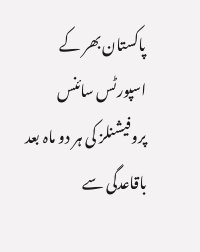پاکستان بھر کے اسپورٹس سائنس پروفیشنلز کی ہر دو ماہ بعد باقاعدگی سے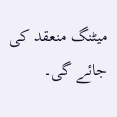میٹنگ منعقد کی جائے گی۔